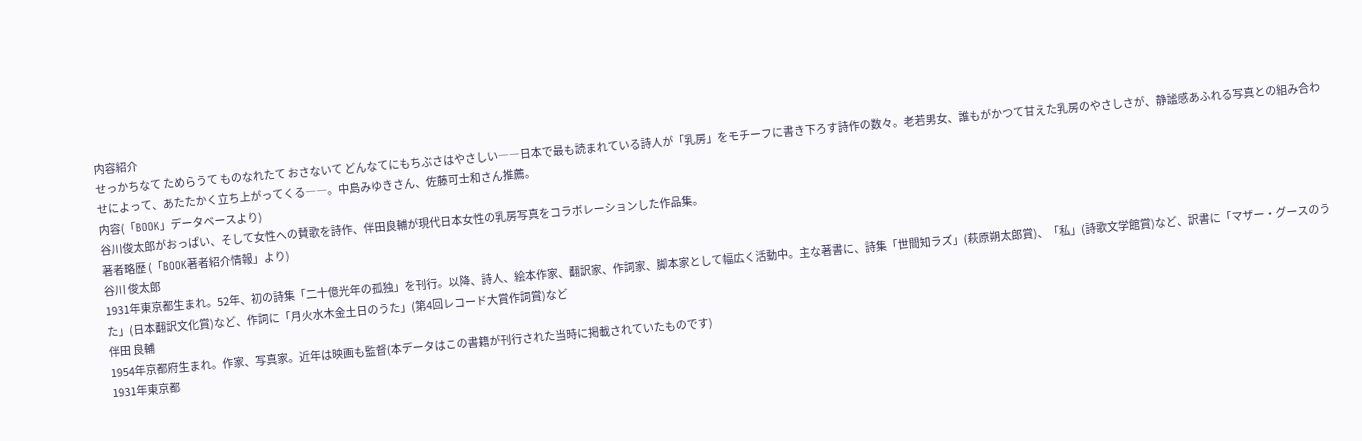内容紹介
せっかちなて ためらうて ものなれたて おさないて どんなてにもちぶさはやさしい――日本で最も読まれている詩人が「乳房」をモチーフに書き下ろす詩作の数々。老若男女、誰もがかつて甘えた乳房のやさしさが、静謐感あふれる写真との組み合わせによって、あたたかく立ち上がってくる――。中島みゆきさん、佐藤可士和さん推薦。
内容(「BOOK」データベースより)
谷川俊太郎がおっぱい、そして女性への賛歌を詩作、伴田良輔が現代日本女性の乳房写真をコラボレーションした作品集。
著者略歴 (「BOOK著者紹介情報」より)
谷川 俊太郎
1931年東京都生まれ。52年、初の詩集「二十億光年の孤独」を刊行。以降、詩人、絵本作家、翻訳家、作詞家、脚本家として幅広く活動中。主な著書に、詩集「世間知ラズ」(萩原朔太郎賞)、「私」(詩歌文学館賞)など、訳書に「マザー・グースのうた」(日本翻訳文化賞)など、作詞に「月火水木金土日のうた」(第4回レコード大賞作詞賞)など
伴田 良輔
1954年京都府生まれ。作家、写真家。近年は映画も監督(本データはこの書籍が刊行された当時に掲載されていたものです)
1931年東京都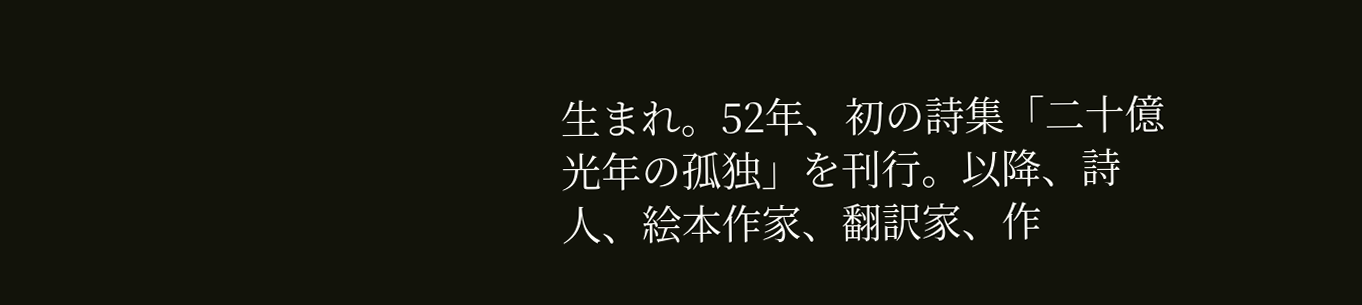生まれ。52年、初の詩集「二十億光年の孤独」を刊行。以降、詩人、絵本作家、翻訳家、作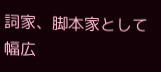詞家、脚本家として幅広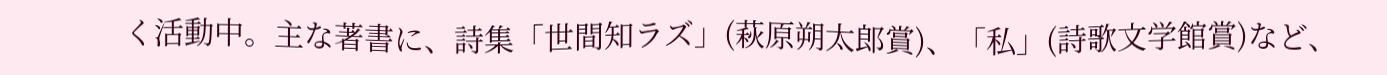く活動中。主な著書に、詩集「世間知ラズ」(萩原朔太郎賞)、「私」(詩歌文学館賞)など、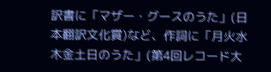訳書に「マザー・グースのうた」(日本翻訳文化賞)など、作詞に「月火水木金土日のうた」(第4回レコード大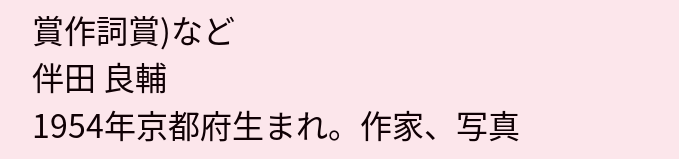賞作詞賞)など
伴田 良輔
1954年京都府生まれ。作家、写真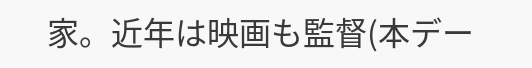家。近年は映画も監督(本デー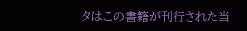タはこの書籍が刊行された当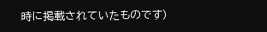時に掲載されていたものです)